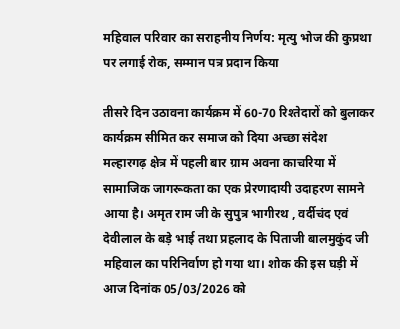महिवाल परिवार का सराहनीय निर्णय: मृत्यु भोज की कुप्रथा पर लगाई रोक, सम्मान पत्र प्रदान किया

तीसरे दिन उठावना कार्यक्रम में 60-70 रिश्तेदारों को बुलाकर कार्यक्रम सीमित कर समाज को दिया अच्छा संदेश
मल्हारगढ़ क्षेत्र में पहली बार ग्राम अवना काचरिया में सामाजिक जागरूकता का एक प्रेरणादायी उदाहरण सामने आया है। अमृत राम जी के सुपुत्र भागीरथ , वर्दीचंद एवं देवीलाल के बड़े भाई तथा प्रहलाद के पिताजी बालमुकुंद जी महिवाल का परिनिर्वाण हो गया था। शोक की इस घड़ी में आज दिनांक 05/03/2026 को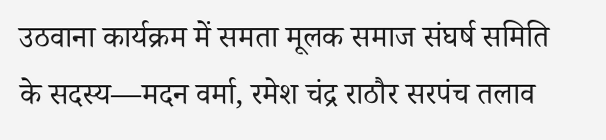उठवाना कार्यक्रम में समता मूलक समाज संघर्ष समिति के सदस्य—मदन वर्मा, रमेश चंद्र राठौर सरपंच तलाव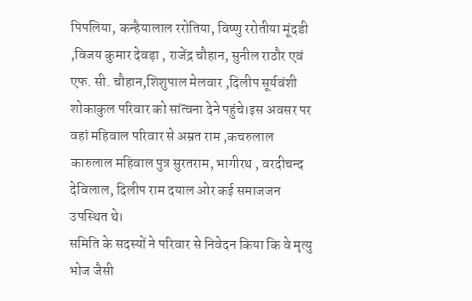पिपलिया, कन्हैयालाल ररोतिया, विष्णु ररोतीया मूंदडी ,विजय कुमार देवड़ा , राजेंद्र चौहान, सुनील राठौर एवं एफ. सी. चौहान,शिशुपाल मेलवार ,दिलीप सूर्यवंशी शोकाकुल परिवार को सांत्वना देने पहुंचे।इस अवसर पर वहां महिवाल परिवार से अम्रत राम ,कचरुलाल कारुलाल महिवाल पुत्र सुरतराम, भागीरथ , वरदीचन्द देविलाल, दिलीप राम दयाल ओर कई समाजजन उपस्थित थे।
समिति के सदस्यों ने परिवार से निवेदन किया कि वे मृत्यु भोज जैसी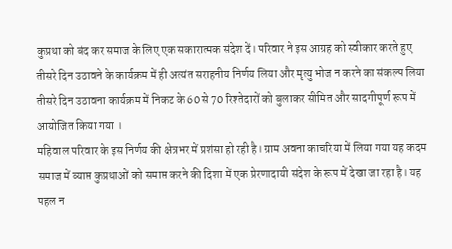कुप्रथा को बंद कर समाज के लिए एक सकारात्मक संदेश दें। परिवार ने इस आग्रह को स्वीकार करते हुए तीसरे दिन उठावने के कार्यक्रम में ही अत्यंत सराहनीय निर्णय लिया और मृत्यु भोज न करने का संकल्प लिया तीसरे दिन उठावना कार्यक्रम में निकट के 60 से 70 रिश्तेदारों को बुलाकर सीमित और सादगीपूर्ण रूप में आयोजित किया गया ।
महिवाल परिवार के इस निर्णय की क्षेत्रभर में प्रशंसा हो रही है। ग्राम अवना काचरिया में लिया गया यह कदम समाज में व्याप्त कुप्रथाओं को समाप्त करने की दिशा में एक प्रेरणादायी संदेश के रूप में देखा जा रहा है। यह पहल न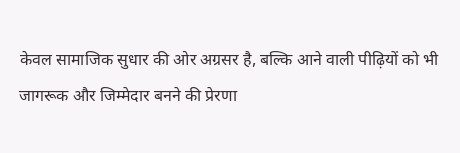केवल सामाजिक सुधार की ओर अग्रसर है, बल्कि आने वाली पीढ़ियों को भी जागरूक और जिम्मेदार बनने की प्रेरणा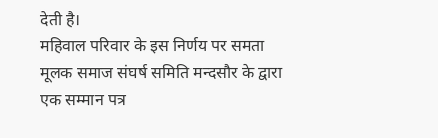देती है।
महिवाल परिवार के इस निर्णय पर समता मूलक समाज संघर्ष समिति मन्दसौर के द्वारा एक सम्मान पत्र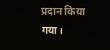प्रदान किया गया।